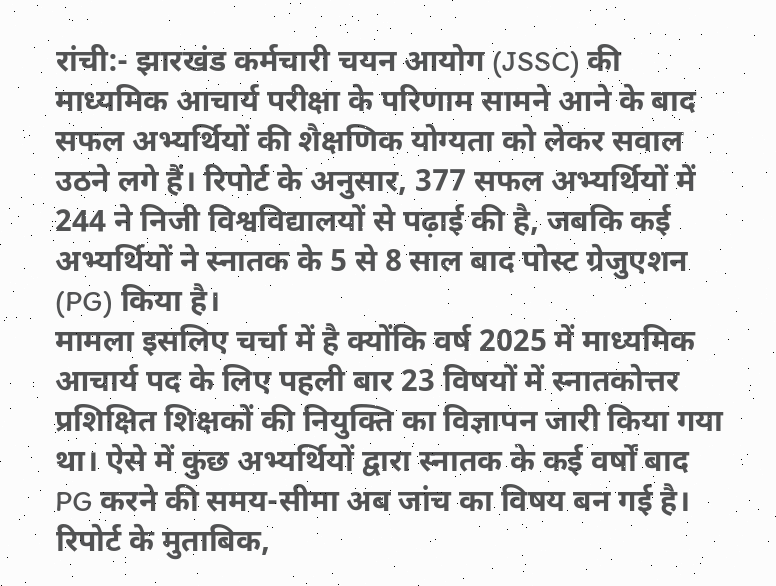रांची:- झारखंड कर्मचारी चयन आयोग (JSSC) की माध्यमिक आचार्य परीक्षा के परिणाम सामने आने के बाद सफल अभ्यर्थियों की शैक्षणिक योग्यता को लेकर सवाल उठने लगे हैं। रिपोर्ट के अनुसार, 377 सफल अभ्यर्थियों में 244 ने निजी विश्वविद्यालयों से पढ़ाई की है, जबकि कई अभ्यर्थियों ने स्नातक के 5 से 8 साल बाद पोस्ट ग्रेजुएशन (PG) किया है।
मामला इसलिए चर्चा में है क्योंकि वर्ष 2025 में माध्यमिक आचार्य पद के लिए पहली बार 23 विषयों में स्नातकोत्तर प्रशिक्षित शिक्षकों की नियुक्ति का विज्ञापन जारी किया गया था। ऐसे में कुछ अभ्यर्थियों द्वारा स्नातक के कई वर्षों बाद PG करने की समय-सीमा अब जांच का विषय बन गई है।
रिपोर्ट के मुताबिक,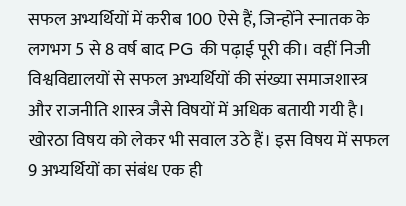सफल अभ्यर्थियों में करीब 100 ऐसे हैं, जिन्होंने स्नातक के लगभग 5 से 8 वर्ष बाद PG की पढ़ाई पूरी की। वहीं निजी विश्वविद्यालयों से सफल अभ्यर्थियों की संख्या समाजशास्त्र और राजनीति शास्त्र जैसे विषयों में अधिक बतायी गयी है।
खोरठा विषय को लेकर भी सवाल उठे हैं। इस विषय में सफल 9 अभ्यर्थियों का संबंध एक ही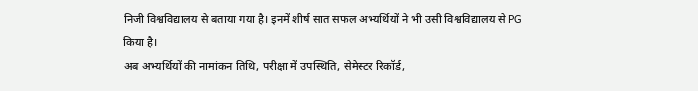निजी विश्वविद्यालय से बताया गया है। इनमें शीर्ष सात सफल अभ्यर्थियों ने भी उसी विश्वविद्यालय से PG किया है।
अब अभ्यर्थियों की नामांकन तिथि, परीक्षा में उपस्थिति, सेमेस्टर रिकॉर्ड,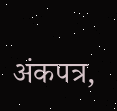अंकपत्र,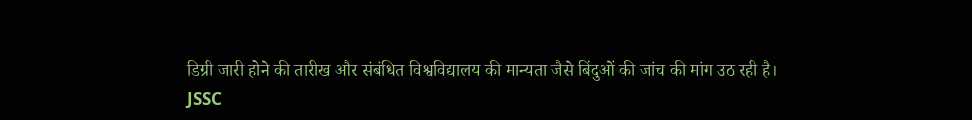डिग्री जारी होने की तारीख और संबंधित विश्वविद्यालय की मान्यता जैसे बिंदुओं की जांच की मांग उठ रही है।
JSSC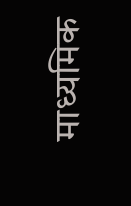माध्यमिक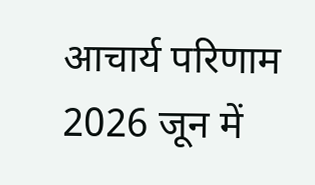आचार्य परिणाम 2026 जून में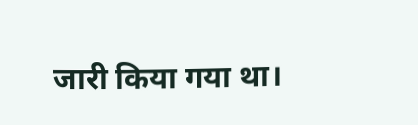जारी किया गया था।